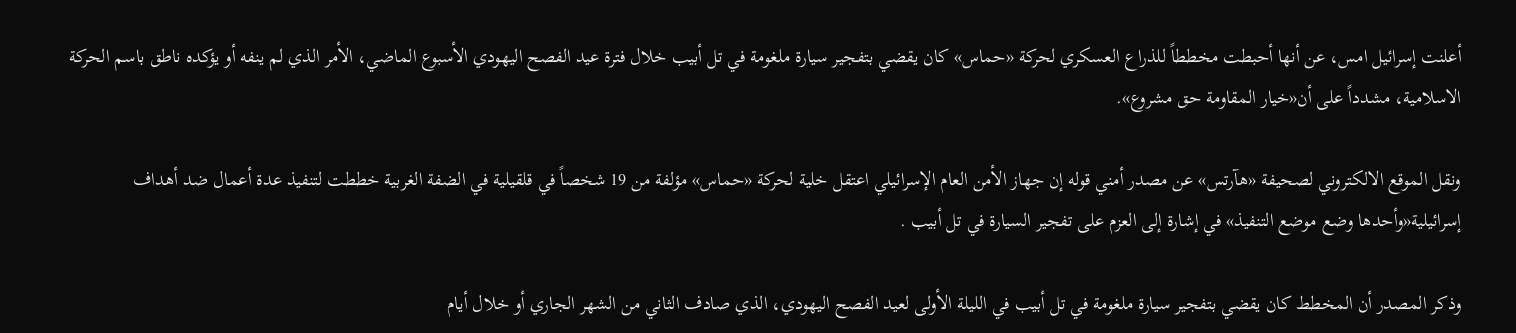أعلنت إسرائيل امس، عن أنها أحبطت مخططاً للذراع العسكري لحركة «حماس» كان يقضي بتفجير سيارة ملغومة في تل أبيب خلال فترة عيد الفصح اليهودي الأسبوع الماضي، الأمر الذي لم ينفه أو يؤكده ناطق باسم الحركة الاسلامية، مشدداً على أن«خيار المقاومة حق مشروع».

ونقل الموقع الالكتروني لصحيفة «هآرتس» عن مصدر أمني قوله إن جهاز الأمن العام الإسرائيلي اعتقل خلية لحركة «حماس» مؤلفة من 19 شخصاً في قلقيلية في الضفة الغربية خططت لتنفيذ عدة أعمال ضد أهداف إسرائيلية«وأحدها وضع موضع التنفيذ» في إشارة إلى العزم على تفجير السيارة في تل أبيب .

وذكر المصدر أن المخطط كان يقضي بتفجير سيارة ملغومة في تل أبيب في الليلة الأولى لعيد الفصح اليهودي، الذي صادف الثاني من الشهر الجاري أو خلال أيام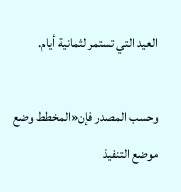العيد التي تستمر لثمانية أيام.

وحسب المصدر فإن«المخطط وضع موضع التنفيذ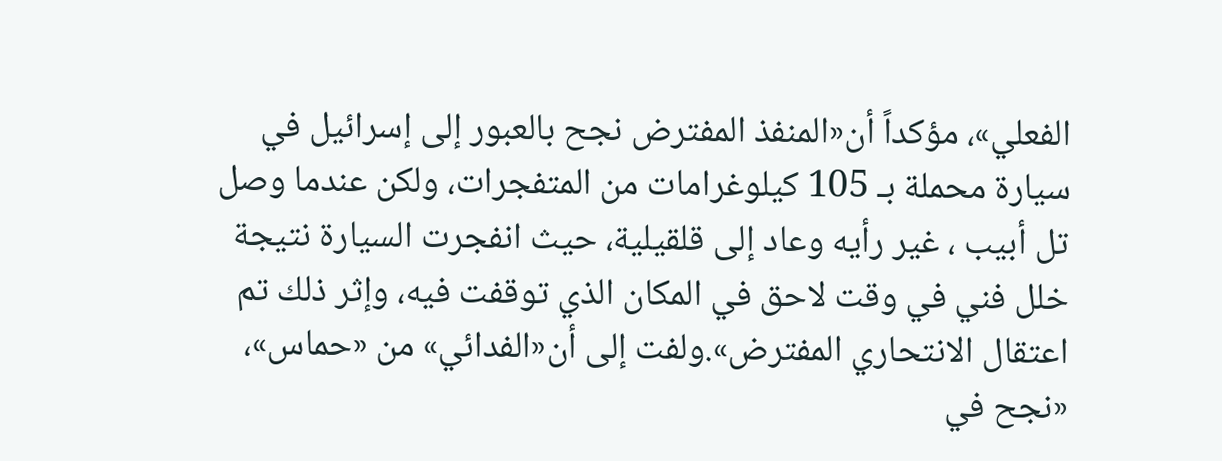الفعلي»، مؤكداً أن«المنفذ المفترض نجح بالعبور إلى إسرائيل في سيارة محملة بـ 105 كيلوغرامات من المتفجرات، ولكن عندما وصل تل أبيب ، غير رأيه وعاد إلى قلقيلية، حيث انفجرت السيارة نتيجة خلل فني في وقت لاحق في المكان الذي توقفت فيه، وإثر ذلك تم اعتقال الانتحاري المفترض».ولفت إلى أن«الفدائي» من «حماس»، «نجح في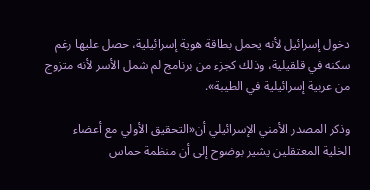دخول إسرائيل لأنه يحمل بطاقة هوية إسرائيلية، حصل عليها رغم سكنه في قلقيلية، وذلك كجزء من برنامج لم شمل الأسر لأنه متزوج من عربية إسرائيلية في الطيبة».

وذكر المصدر الأمني الإسرائيلي أن«التحقيق الأولي مع أعضاء الخلية المعتقلين يشير بوضوح إلى أن منظمة حماس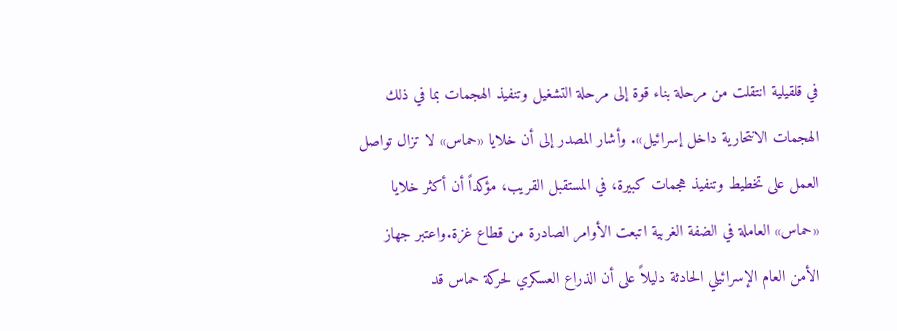في قلقيلية انتقلت من مرحلة بناء قوة إلى مرحلة التشغيل وتنفيذ الهجمات بما في ذلك الهجمات الانتحارية داخل إسرائيل». وأشار المصدر إلى أن خلايا «حماس» لا تزال تواصل العمل على تخطيط وتنفيذ هجمات كبيرة، في المستقبل القريب، مؤكداً أن أكثر خلايا «حماس» العاملة في الضفة الغربية اتبعت الأوامر الصادرة من قطاع غزة.واعتبر جهاز الأمن العام الإسرائيلي الحادثة دليلاً على أن الذراع العسكري لحركة حماس قد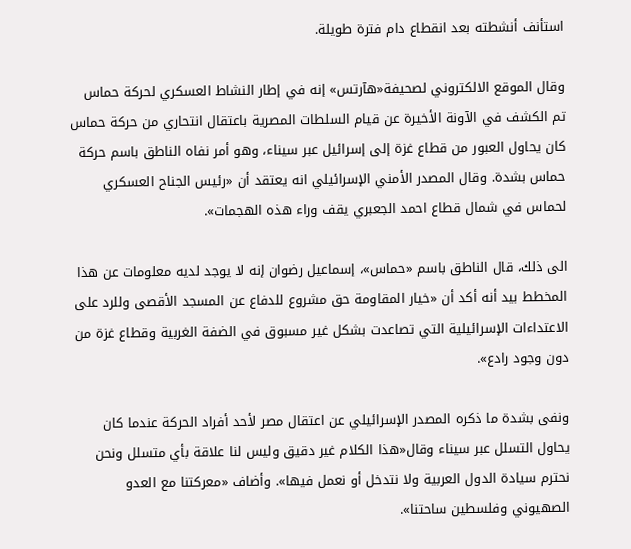استأنف أنشطته بعد انقطاع دام فترة طويلة.

وقال الموقع الالكتروني لصحيفة«هآرتس» إنه في إطار النشاط العسكري لحركة حماس تم الكشف في الآونة الأخيرة عن قيام السلطات المصرية باعتقال انتحاري من حركة حماس كان يحاول العبور من قطاع غزة إلى إسرائيل عبر سيناء، وهو أمر نفاه الناطق باسم حركة حماس بشدة. وقال المصدر الأمني الإسرائيلي انه يعتقد أن «رئيس الجناح العسكري لحماس في شمال قطاع احمد الجعبري يقف وراء هذه الهجمات».

الى ذلك، قال الناطق باسم «حماس»، إسماعيل رضوان إنه لا يوجد لديه معلومات عن هذا المخطط بيد أنه أكد أن «خيار المقاومة حق مشروع للدفاع عن المسجد الأقصى وللرد على الاعتداءات الإسرائيلية التي تصاعدت بشكل غير مسبوق في الضفة الغربية وقطاع غزة من دون وجود رادع».

ونفى بشدة ما ذكره المصدر الإسرائيلي عن اعتقال مصر لأحد أفراد الحركة عندما كان يحاول التسلل عبر سيناء وقال«هذا الكلام غير دقيق وليس لنا علاقة بأي متسلل ونحن نحترم سيادة الدول العربية ولا نتدخل أو نعمل فيها». وأضاف «معركتنا مع العدو الصهيوني وفلسطين ساحتنا».